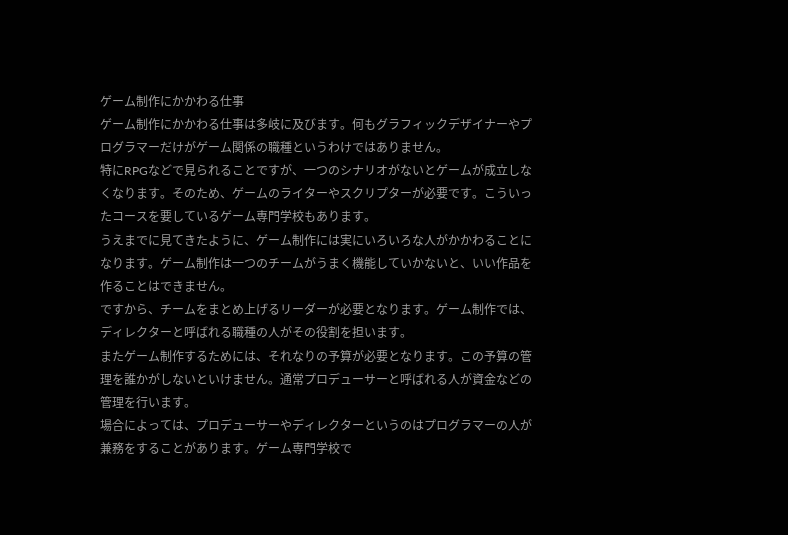ゲーム制作にかかわる仕事
ゲーム制作にかかわる仕事は多岐に及びます。何もグラフィックデザイナーやプログラマーだけがゲーム関係の職種というわけではありません。
特にRPGなどで見られることですが、一つのシナリオがないとゲームが成立しなくなります。そのため、ゲームのライターやスクリプターが必要です。こういったコースを要しているゲーム専門学校もあります。
うえまでに見てきたように、ゲーム制作には実にいろいろな人がかかわることになります。ゲーム制作は一つのチームがうまく機能していかないと、いい作品を作ることはできません。
ですから、チームをまとめ上げるリーダーが必要となります。ゲーム制作では、ディレクターと呼ばれる職種の人がその役割を担います。
またゲーム制作するためには、それなりの予算が必要となります。この予算の管理を誰かがしないといけません。通常プロデューサーと呼ばれる人が資金などの管理を行います。
場合によっては、プロデューサーやディレクターというのはプログラマーの人が兼務をすることがあります。ゲーム専門学校で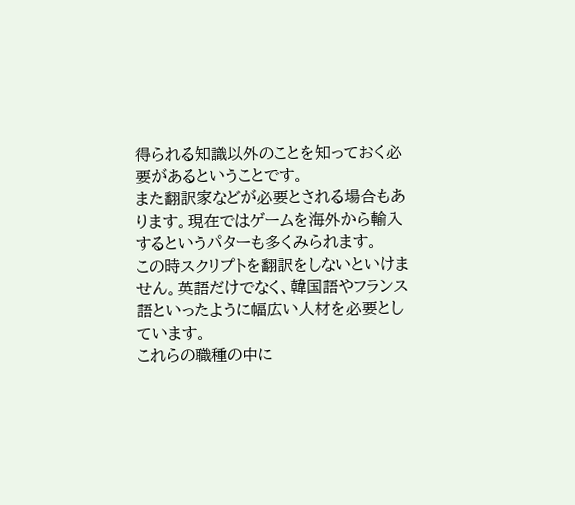得られる知識以外のことを知っておく必要があるということです。
また翻訳家などが必要とされる場合もあります。現在ではゲームを海外から輸入するというパターも多くみられます。
この時スクリプトを翻訳をしないといけません。英語だけでなく、韓国語やフランス語といったように幅広い人材を必要としています。
これらの職種の中に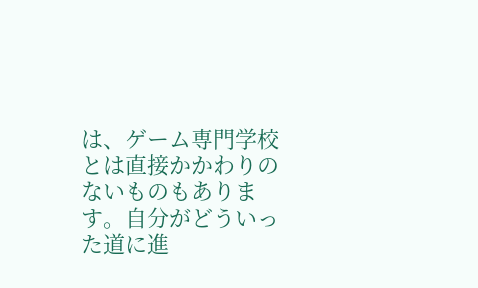は、ゲーム専門学校とは直接かかわりのないものもあります。自分がどういった道に進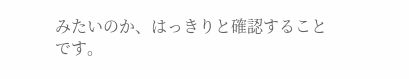みたいのか、はっきりと確認することです。